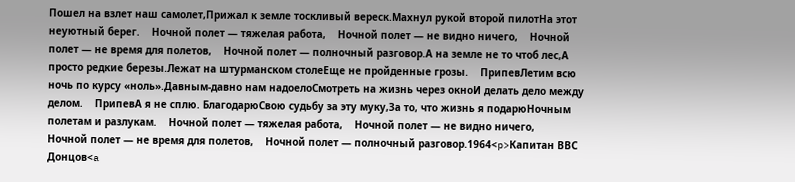Пошел на взлет наш самолет,Прижал к земле тоскливый вереск.Махнул рукой второй пилотНа этот неуютный берег.    Ночной полет — тяжелая работа,    Ночной полет — не видно ничего,    Ночной полет — не время для полетов,    Ночной полет — полночный разговор.А на земле не то чтоб лес,А просто редкие березы.Лежат на штурманском столеЕще не пройденные грозы.    ПрипевЛетим всю ночь по курсу «ноль».Давным-давно нам надоелоСмотреть на жизнь через окноИ делать дело между делом.    ПрипевА я не сплю. БлагодарюСвою судьбу за эту муку,За то, что жизнь я подарюНочным полетам и разлукам.    Ночной полет — тяжелая работа,    Ночной полет — не видно ничего,    Ночной полет — не время для полетов,    Ночной полет — полночный разговор.1964<p>Капитан ВВС Донцов<a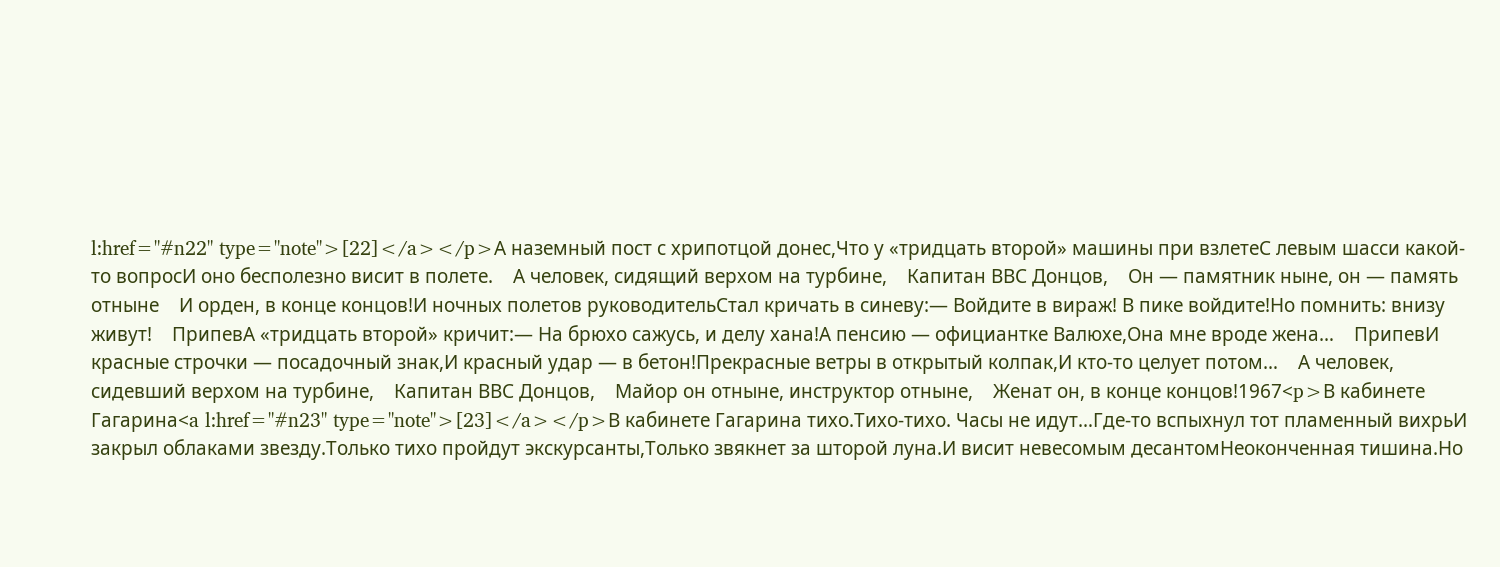l:href="#n22" type="note">[22]</a></p>А наземный пост с хрипотцой донес,Что у «тридцать второй» машины при взлетеС левым шасси какой-то вопросИ оно бесполезно висит в полете.    А человек, сидящий верхом на турбине,    Капитан ВВС Донцов,    Он — памятник ныне, он — память отныне    И орден, в конце концов!И ночных полетов руководительСтал кричать в синеву:— Войдите в вираж! В пике войдите!Но помнить: внизу живут!    ПрипевА «тридцать второй» кричит:— На брюхо сажусь, и делу хана!А пенсию — официантке Валюхе,Она мне вроде жена…    ПрипевИ красные строчки — посадочный знак,И красный удар — в бетон!Прекрасные ветры в открытый колпак,И кто-то целует потом…    А человек, сидевший верхом на турбине,    Капитан ВВС Донцов,    Майор он отныне, инструктор отныне,    Женат он, в конце концов!1967<p>В кабинете Гагарина<a l:href="#n23" type="note">[23]</a></p>В кабинете Гагарина тихо.Тихо-тихо. Часы не идут…Где-то вспыхнул тот пламенный вихрьИ закрыл облаками звезду.Только тихо пройдут экскурсанты,Только звякнет за шторой луна.И висит невесомым десантомНеоконченная тишина.Но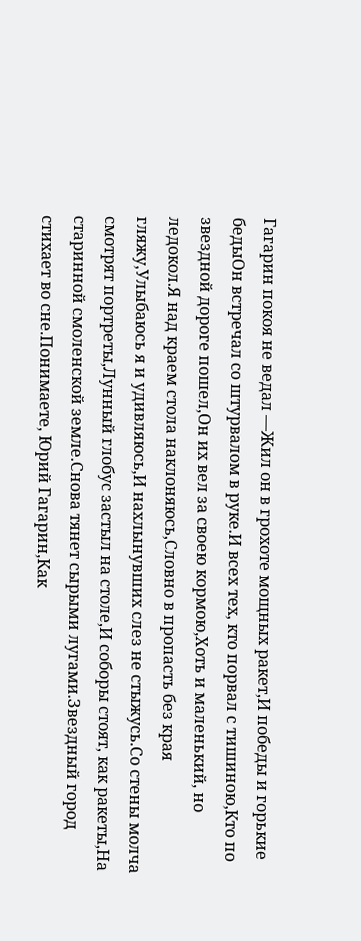Гагарин покоя не ведал —Жил он в грохоте мощных ракет,И победы и горькие бедыОн встречал со штурвалом в руке.И всех тех, кто порвал с тишиною,Кто по звездной дороге пошел,Он их вел за своею кормою,Хоть и маленький, но ледокол.Я над краем стола наклоняюсь,Словно в пропасть без края гляжу,Улыбаюсь я и удивляюсь,И нахлынувших слез не стыжусь.Со стены молча смотрят портреты,Лунный глобус застыл на столе,И соборы стоят, как ракеты,На старинной смоленской земле.Снова тянет сырыми лугами.Звездный город стихает во сне.Понимаете, Юрий Гагарин,Как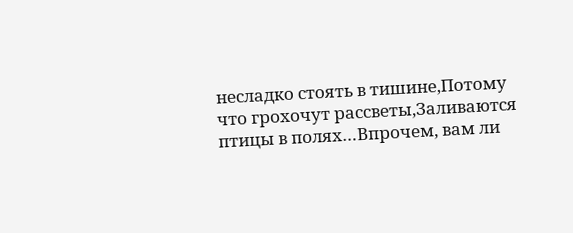несладко стоять в тишине,Потому что грохочут рассветы,Заливаются птицы в полях…Впрочем, вам ли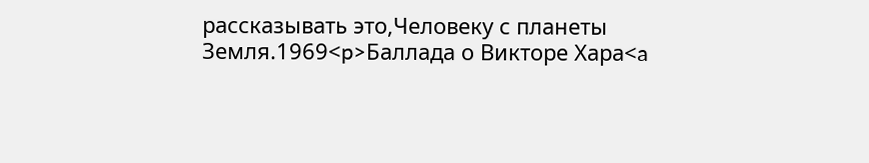рассказывать это,Человеку с планеты Земля.1969<p>Баллада о Викторе Хара<a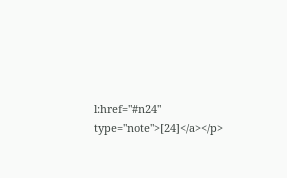l:href="#n24" type="note">[24]</a></p>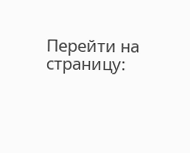Перейти на страницу: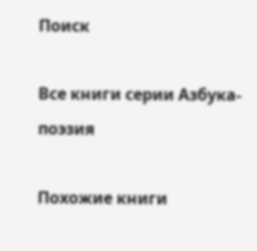Поиск

Все книги серии Азбука-поэзия

Похожие книги